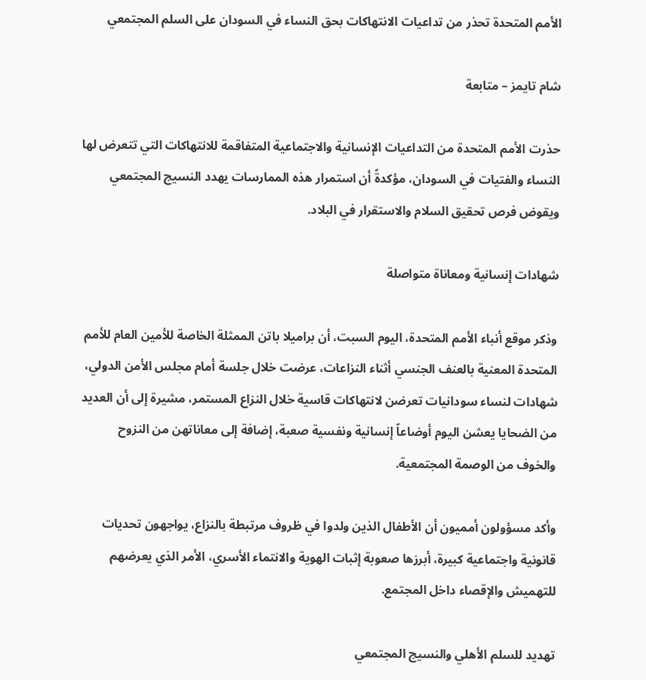الأمم المتحدة تحذر من تداعيات الانتهاكات بحق النساء في السودان على السلم المجتمعي

شام تايمز – متابعة

حذرت الأمم المتحدة من التداعيات الإنسانية والاجتماعية المتفاقمة للانتهاكات التي تتعرض لها النساء والفتيات في السودان، مؤكدةً أن استمرار هذه الممارسات يهدد النسيج المجتمعي ويقوض فرص تحقيق السلام والاستقرار في البلاد.

شهادات إنسانية ومعاناة متواصلة

وذكر موقع أنباء الأمم المتحدة، اليوم السبت، أن براميلا باتن الممثلة الخاصة للأمين العام للأمم المتحدة المعنية بالعنف الجنسي أثناء النزاعات، عرضت خلال جلسة أمام مجلس الأمن الدولي، شهادات لنساء سودانيات تعرضن لانتهاكات قاسية خلال النزاع المستمر، مشيرة إلى أن العديد من الضحايا يعشن اليوم أوضاعاً إنسانية ونفسية صعبة، إضافة إلى معاناتهن من النزوح والخوف من الوصمة المجتمعية.

وأكد مسؤولون أمميون أن الأطفال الذين ولدوا في ظروف مرتبطة بالنزاع، يواجهون تحديات قانونية واجتماعية كبيرة، أبرزها صعوبة إثبات الهوية والانتماء الأسري، الأمر الذي يعرضهم للتهميش والإقصاء داخل المجتمع.

تهديد للسلم الأهلي والنسيج المجتمعي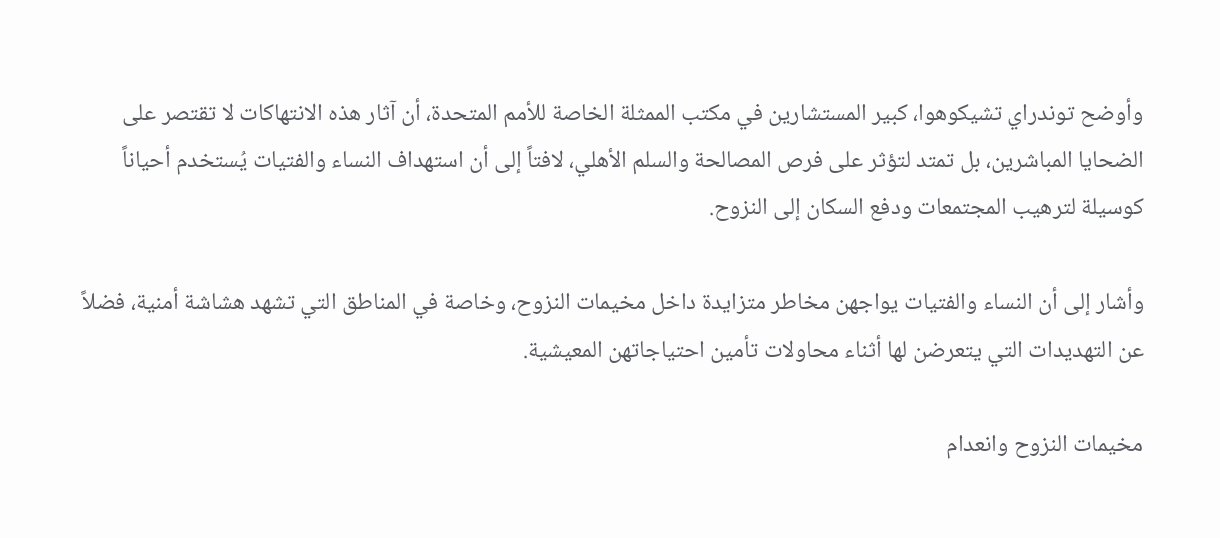وأوضح توندراي تشيكوهوا، كبير المستشارين في مكتب الممثلة الخاصة للأمم المتحدة، أن آثار هذه الانتهاكات لا تقتصر على الضحايا المباشرين، بل تمتد لتؤثر على فرص المصالحة والسلم الأهلي، لافتاً إلى أن استهداف النساء والفتيات يُستخدم أحياناً كوسيلة لترهيب المجتمعات ودفع السكان إلى النزوح.

وأشار إلى أن النساء والفتيات يواجهن مخاطر متزايدة داخل مخيمات النزوح، وخاصة في المناطق التي تشهد هشاشة أمنية، فضلاً عن التهديدات التي يتعرضن لها أثناء محاولات تأمين احتياجاتهن المعيشية.

مخيمات النزوح وانعدام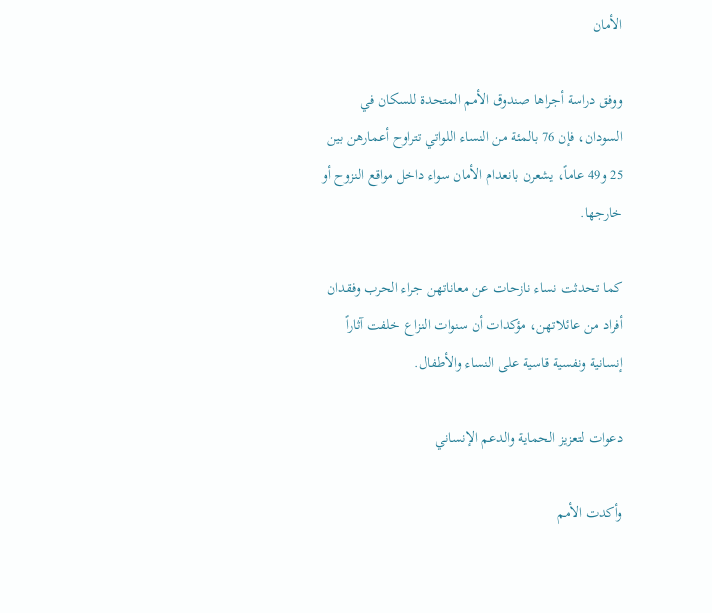الأمان

ووفق دراسة أجراها صندوق الأمم المتحدة للسكان في السودان، فإن 76 بالمئة من النساء اللواتي تتراوح أعمارهن بين 25 و49 عاماً، يشعرن بانعدام الأمان سواء داخل مواقع النزوح أو خارجها.

كما تحدثت نساء نازحات عن معاناتهن جراء الحرب وفقدان أفراد من عائلاتهن، مؤكدات أن سنوات النزاع خلفت آثاراً إنسانية ونفسية قاسية على النساء والأطفال.

دعوات لتعزيز الحماية والدعم الإنساني

وأكدت الأمم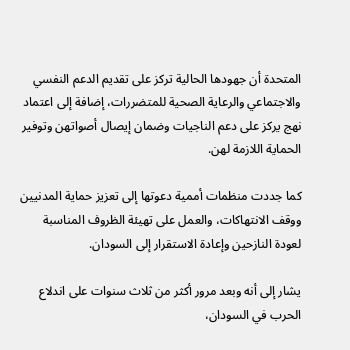المتحدة أن جهودها الحالية تركز على تقديم الدعم النفسي والاجتماعي والرعاية الصحية للمتضررات، إضافة إلى اعتماد نهج يركز على دعم الناجيات وضمان إيصال أصواتهن وتوفير الحماية اللازمة لهن.

كما جددت منظمات أممية دعوتها إلى تعزيز حماية المدنيين ووقف الانتهاكات، والعمل على تهيئة الظروف المناسبة لعودة النازحين وإعادة الاستقرار إلى السودان.

يشار إلى أنه وبعد مرور أكثر من ثلاث سنوات على اندلاع الحرب في السودان،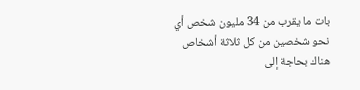بات ما يقرب من 34 مليون شخص أي نحو شخصين من كل ثلاثة أشخاص هناك بحاجة إلى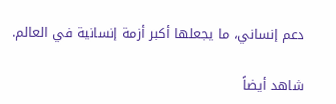دعم إنساني، ما يجعلها أكبر أزمة إنسانية في العالم.

شاهد أيضاً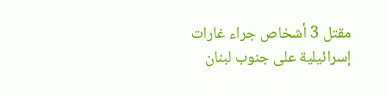مقتل 3 أشخاص جراء غارات إسرائيلية على جنوب لبنان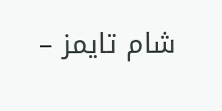شام تايمز –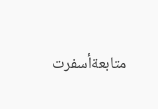متابعةأسفرت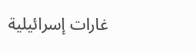غارات إسرائيلية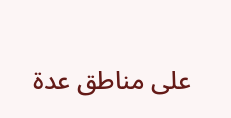على مناطق عدة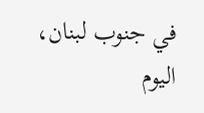في جنوب لبنان، اليوم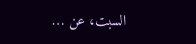السبت، عن …